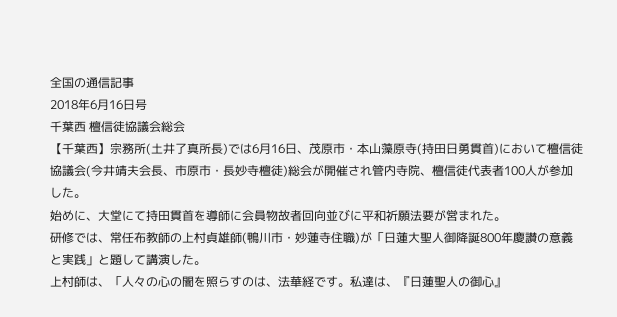全国の通信記事
2018年6月16日号
千葉西 檀信徒協議会総会
【千葉西】宗務所(土井了真所長)では6月16日、茂原市・本山藻原寺(持田日勇貫首)において檀信徒協議会(今井靖夫会長、市原市・長妙寺檀徒)総会が開催され管内寺院、檀信徒代表者100人が参加した。
始めに、大堂にて持田貫首を導師に会員物故者回向並びに平和祈願法要が営まれた。
研修では、常任布教師の上村貞雄師(鴨川市・妙蓮寺住職)が「日蓮大聖人御降誕800年慶讃の意義と実践」と題して講演した。
上村師は、「人々の心の闇を照らすのは、法華経です。私達は、『日蓮聖人の御心』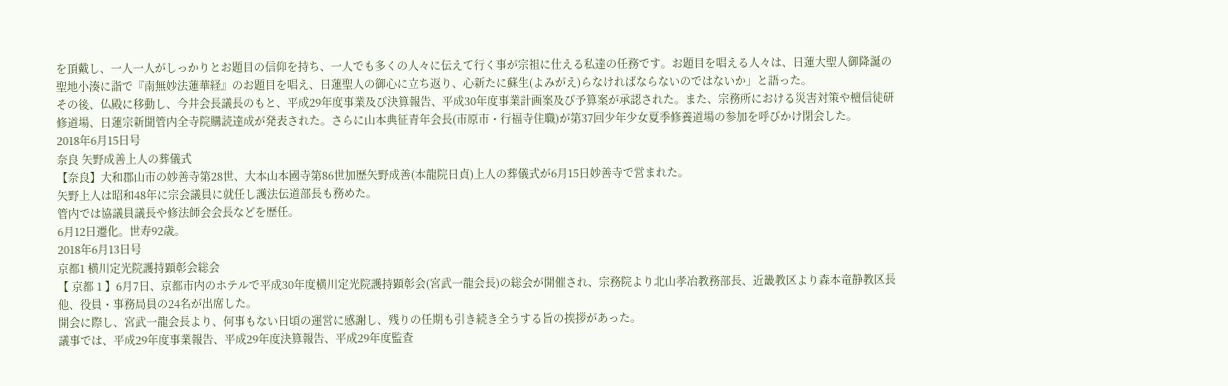を頂戴し、一人一人がしっかりとお題目の信仰を持ち、一人でも多くの人々に伝えて行く事が宗祖に仕える私達の任務です。お題目を唱える人々は、日蓮大聖人御降誕の聖地小湊に詣で『南無妙法蓮華経』のお題目を唱え、日蓮聖人の御心に立ち返り、心新たに蘇生(よみがえ)らなければならないのではないか」と語った。
その後、仏殿に移動し、今井会長議長のもと、平成29年度事業及び決算報告、平成30年度事業計画案及び予算案が承認された。また、宗務所における災害対策や檀信徒研修道場、日蓮宗新聞管内全寺院購読達成が発表された。さらに山本典征青年会長(市原市・行福寺住職)が第37回少年少女夏季修養道場の参加を呼びかけ閉会した。
2018年6月15日号
奈良 矢野成善上人の葬儀式
【奈良】大和郡山市の妙善寺第28世、大本山本國寺第86世加歴矢野成善(本龍院日貞)上人の葬儀式が6月15日妙善寺で営まれた。
矢野上人は昭和48年に宗会議員に就任し護法伝道部長も務めた。
管内では協議員議長や修法師会会長などを歴任。
6月12日遷化。世寿92歳。
2018年6月13日号
京都1 横川定光院護持顕彰会総会
【 京都 1 】6月7日、京都市内のホテルで平成30年度横川定光院護持顕彰会(宮武一龍会長)の総会が開催され、宗務院より北山孝冶教務部長、近畿教区より森本竜静教区長他、役員・事務局員の24名が出席した。
開会に際し、宮武一龍会長より、何事もない日頃の運営に感謝し、残りの任期も引き続き全うする旨の挨拶があった。
議事では、平成29年度事業報告、平成29年度決算報告、平成29年度監査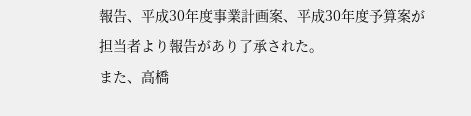報告、平成30年度事業計画案、平成30年度予算案が担当者より報告があり了承された。
また、高橋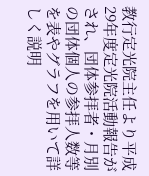教行定光院主任より平成29年度定光院活動報告がされ、団体参拝者・月別の団体個人の参拝人数等を表やグラフを用いて詳しく説明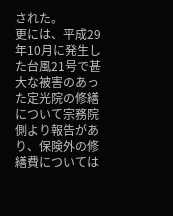された。
更には、平成29年10月に発生した台風21号で甚大な被害のあった定光院の修繕について宗務院側より報告があり、保険外の修繕費については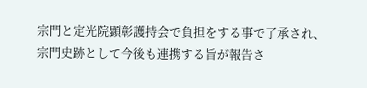宗門と定光院顕彰護持会で負担をする事で了承され、宗門史跡として今後も連携する旨が報告さ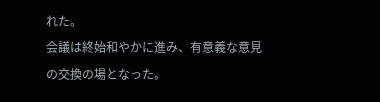れた。
会議は終始和やかに進み、有意義な意見の交換の場となった。